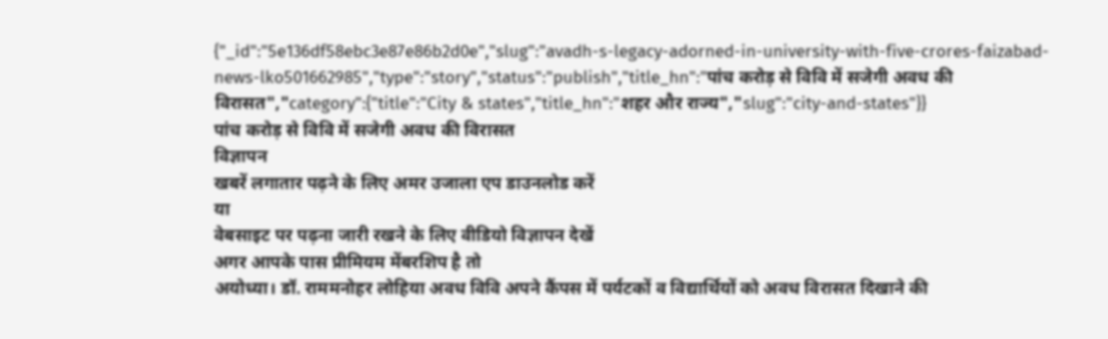{"_id":"5e136df58ebc3e87e86b2d0e","slug":"avadh-s-legacy-adorned-in-university-with-five-crores-faizabad-news-lko501662985","type":"story","status":"publish","title_hn":"पांच करोड़ से विवि में सजेगी अवध की विरासत","category":{"title":"City & states","title_hn":"शहर और राज्य","slug":"city-and-states"}}
पांच करोड़ से विवि में सजेगी अवध की विरासत
विज्ञापन
खबरें लगातार पढ़ने के लिए अमर उजाला एप डाउनलोड करें
या
वेबसाइट पर पढ़ना जारी रखने के लिए वीडियो विज्ञापन देखें
अगर आपके पास प्रीमियम मेंबरशिप है तो
अयोध्या। डॉ. राममनोहर लोहिया अवध विवि अपने कैंपस में पर्यटकों व विद्यार्थियों को अवध विरासत दिखाने की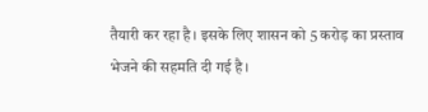तैयारी कर रहा है। इसके लिए शासन को 5 करोड़ का प्रस्ताव भेजने की सहमति दी गई है।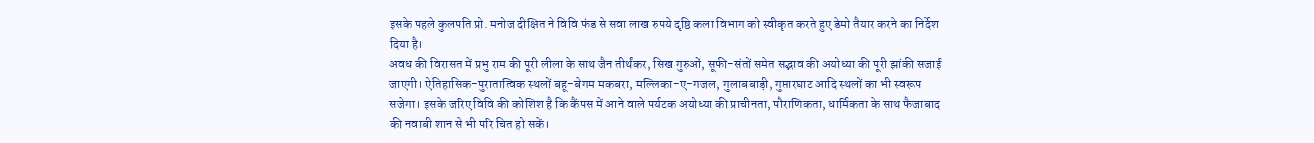इसके पहले कुलपति प्रो. मनोज दीक्षित ने विवि फंड से सवा लाख रुपये दृष्ठि कला विभाग को स्वीकृत करते हुए डेमो तैयार करने का निर्देश दिया है।
अवध की विरासत में प्रभु राम की पूरी लीला के साथ जैन तीर्थंकर, सिख गुरुओं, सूफी-संतों समेत सद्भाव की अयोध्या की पूरी झांकी सजाई जाएगी। ऐतिहासिक-पुरातात्विक स्थलों बहू-बेगम मकबरा, मल्लिका-ए-गजल, गुलाबबाड़ी, गुप्तारघाट आदि स्थलों का भी स्वरूप सजेगा। इसके जरिए विवि की कोशिश है कि कैंपस में आने वाले पर्यटक अयोध्या की प्राचीनता, पौराणिकता, धार्मिकता के साथ फैजाबाद की नवाबी शान से भी परि चित हो सकें।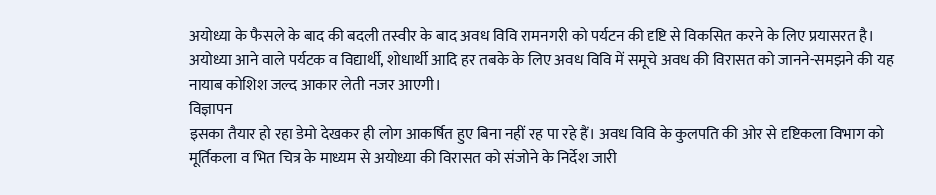अयोध्या के फैसले के बाद की बदली तस्वीर के बाद अवध विवि रामनगरी को पर्यटन की दृष्टि से विकसित करने के लिए प्रयासरत है। अयोध्या आने वाले पर्यटक व विद्यार्थी, शोधार्थी आदि हर तबके के लिए अवध विवि में समूचे अवध की विरासत को जानने-समझने की यह नायाब कोशिश जल्द आकार लेती नजर आएगी।
विज्ञापन
इसका तैयार हो रहा डेमो देखकर ही लोग आकर्षित हुए बिना नहीं रह पा रहे हैं। अवध विवि के कुलपति की ओर से दृष्टिकला विभाग को मूर्तिकला व भित चित्र के माध्यम से अयोध्या की विरासत को संजोने के निर्देश जारी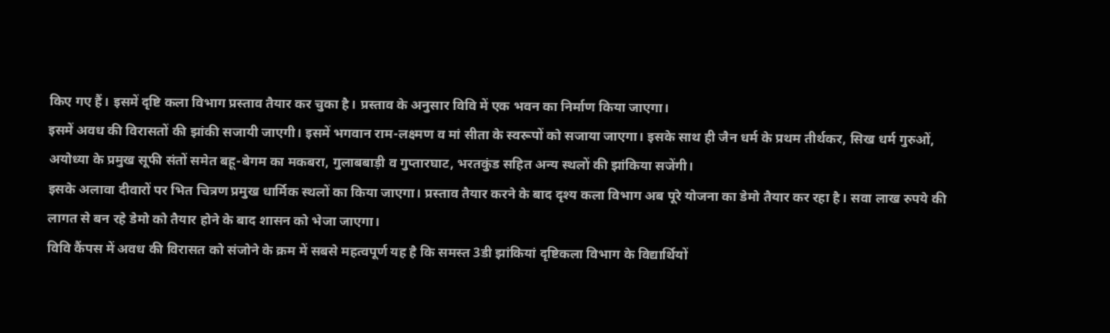किए गए हैं। इसमें दृष्टि कला विभाग प्रस्ताव तैयार कर चुका है। प्रस्ताव के अनुसार विवि में एक भवन का निर्माण किया जाएगा।
इसमें अवध की विरासतों की झांकी सजायी जाएगी। इसमें भगवान राम-लक्ष्मण व मां सीता के स्वरूपों को सजाया जाएगा। इसके साथ ही जैन धर्म के प्रथम तीर्थकर, सिख धर्म गुरुओं, अयोध्या के प्रमुख सूफी संतों समेत बहू-बेगम का मकबरा, गुलाबबाड़ी व गुप्तारघाट, भरतकुंड सहित अन्य स्थलों की झांकिया सजेंगी।
इसके अलावा दीवारों पर भित चित्रण प्रमुख धार्मिक स्थलों का किया जाएगा। प्रस्ताव तैयार करने के बाद दृश्य कला विभाग अब पूरे योजना का डेमो तैयार कर रहा है। सवा लाख रुपये की लागत से बन रहे डेमो को तैयार होने के बाद शासन को भेजा जाएगा।
विवि कैंपस में अवध की विरासत को संजोने के क्रम में सबसे महत्वपूर्ण यह है कि समस्त 3डी झांकियां दृष्टिकला विभाग के विद्यार्थियों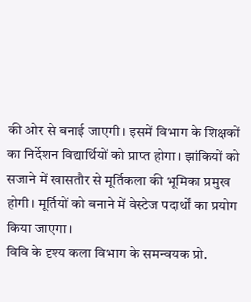की ओर से बनाई जाएगी। इसमें विभाग के शिक्षकों का निर्देशन विद्यार्थियों को प्राप्त होगा। झांकियों को सजाने में खासतौर से मूर्तिकला की भूमिका प्रमुख होगी। मूर्तियों को बनाने में वेस्टेज पदार्थों का प्रयोग किया जाएगा।
विवि के दृश्य कला विभाग के समन्वयक प्रो.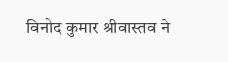विनोद कुमार श्रीवास्तव ने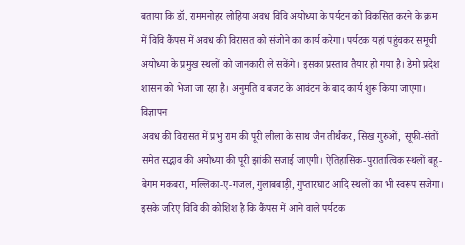बताया कि डॉ. राममनोहर लोहिया अवध विवि अयोध्या के पर्यटन को विकसित करने के क्रम में विवि कैंपस में अवध की विरासत को संजोने का कार्य करेगा। पर्यटक यहां पहुंचकर समूची अयोध्या के प्रमुख स्थलों को जानकारी ले सकेंगे। इसका प्रस्ताव तैयार हो गया है। डेमो प्रदेश शासन को भेजा जा रहा है। अनुमति व बजट के आवंटन के बाद कार्य शुरू किया जाएगा।
विज्ञापन
अवध की विरासत में प्रभु राम की पूरी लीला के साथ जैन तीर्थंकर, सिख गुरुओं, सूफी-संतों समेत सद्भाव की अयोध्या की पूरी झांकी सजाई जाएगी। ऐतिहासिक-पुरातात्विक स्थलों बहू-बेगम मकबरा, मल्लिका-ए-गजल, गुलाबबाड़ी, गुप्तारघाट आदि स्थलों का भी स्वरूप सजेगा। इसके जरिए विवि की कोशिश है कि कैंपस में आने वाले पर्यटक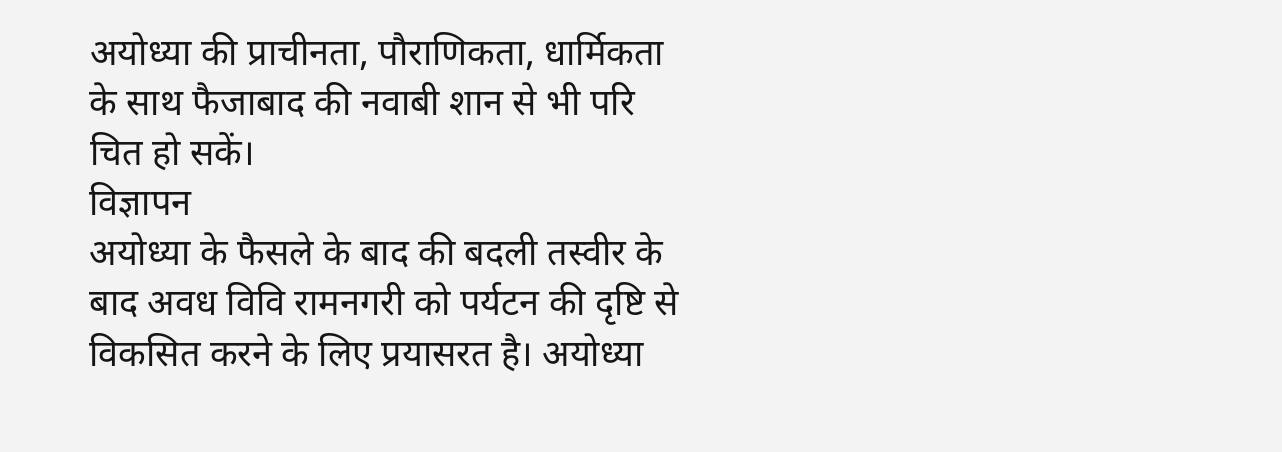अयोध्या की प्राचीनता, पौराणिकता, धार्मिकता के साथ फैजाबाद की नवाबी शान से भी परि चित हो सकें।
विज्ञापन
अयोध्या के फैसले के बाद की बदली तस्वीर के बाद अवध विवि रामनगरी को पर्यटन की दृष्टि से विकसित करने के लिए प्रयासरत है। अयोध्या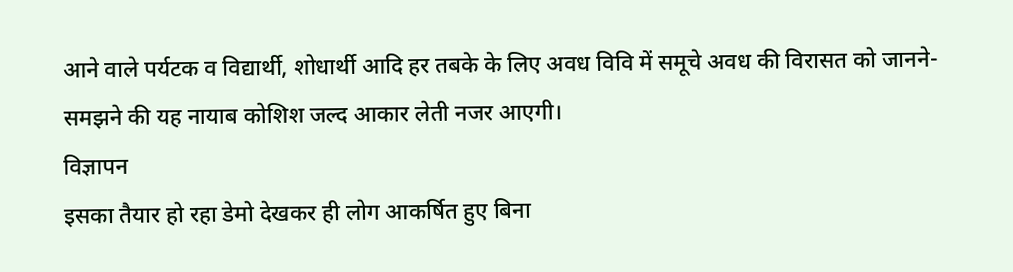आने वाले पर्यटक व विद्यार्थी, शोधार्थी आदि हर तबके के लिए अवध विवि में समूचे अवध की विरासत को जानने-समझने की यह नायाब कोशिश जल्द आकार लेती नजर आएगी।
विज्ञापन
इसका तैयार हो रहा डेमो देखकर ही लोग आकर्षित हुए बिना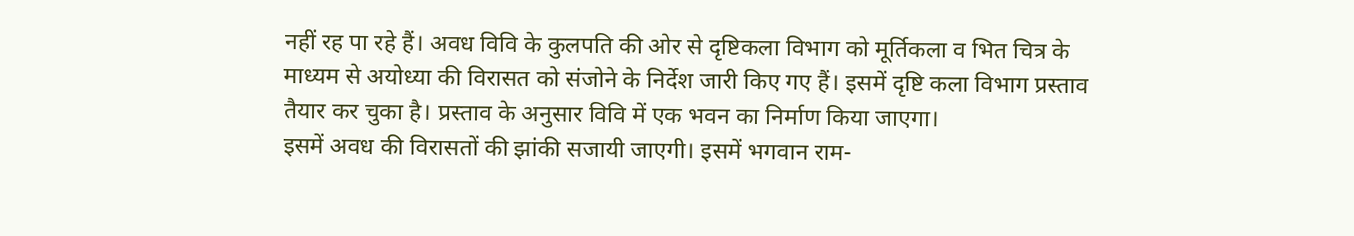नहीं रह पा रहे हैं। अवध विवि के कुलपति की ओर से दृष्टिकला विभाग को मूर्तिकला व भित चित्र के माध्यम से अयोध्या की विरासत को संजोने के निर्देश जारी किए गए हैं। इसमें दृष्टि कला विभाग प्रस्ताव तैयार कर चुका है। प्रस्ताव के अनुसार विवि में एक भवन का निर्माण किया जाएगा।
इसमें अवध की विरासतों की झांकी सजायी जाएगी। इसमें भगवान राम-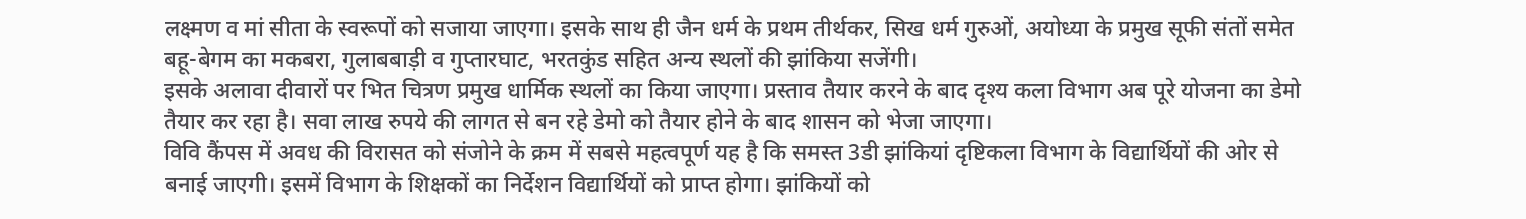लक्ष्मण व मां सीता के स्वरूपों को सजाया जाएगा। इसके साथ ही जैन धर्म के प्रथम तीर्थकर, सिख धर्म गुरुओं, अयोध्या के प्रमुख सूफी संतों समेत बहू-बेगम का मकबरा, गुलाबबाड़ी व गुप्तारघाट, भरतकुंड सहित अन्य स्थलों की झांकिया सजेंगी।
इसके अलावा दीवारों पर भित चित्रण प्रमुख धार्मिक स्थलों का किया जाएगा। प्रस्ताव तैयार करने के बाद दृश्य कला विभाग अब पूरे योजना का डेमो तैयार कर रहा है। सवा लाख रुपये की लागत से बन रहे डेमो को तैयार होने के बाद शासन को भेजा जाएगा।
विवि कैंपस में अवध की विरासत को संजोने के क्रम में सबसे महत्वपूर्ण यह है कि समस्त 3डी झांकियां दृष्टिकला विभाग के विद्यार्थियों की ओर से बनाई जाएगी। इसमें विभाग के शिक्षकों का निर्देशन विद्यार्थियों को प्राप्त होगा। झांकियों को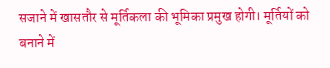सजाने में खासतौर से मूर्तिकला की भूमिका प्रमुख होगी। मूर्तियों को बनाने में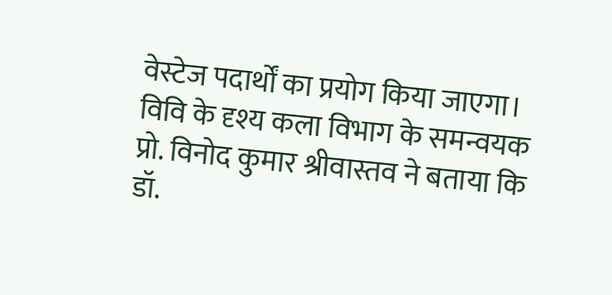वेस्टेज पदार्थों का प्रयोग किया जाएगा।
विवि के दृश्य कला विभाग के समन्वयक प्रो. विनोद कुमार श्रीवास्तव ने बताया कि डॉ.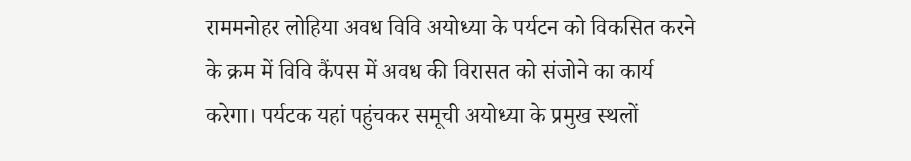राममनोहर लोहिया अवध विवि अयोध्या के पर्यटन को विकसित करने के क्रम में विवि कैंपस में अवध की विरासत को संजोने का कार्य करेगा। पर्यटक यहां पहुंचकर समूची अयोध्या के प्रमुख स्थलों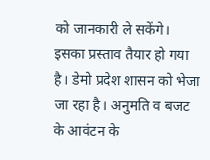को जानकारी ले सकेंगे। इसका प्रस्ताव तैयार हो गया है। डेमो प्रदेश शासन को भेजा जा रहा है। अनुमति व बजट के आवंटन के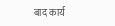बाद कार्य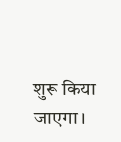शुरू किया जाएगा।